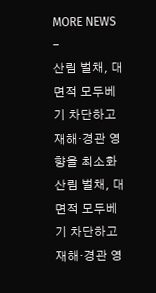MORE NEWS
-
산림 벌채, 대면적 모두베기 차단하고 재해·경관 영향을 최소화
산림 벌채, 대면적 모두베기 차단하고 재해·경관 영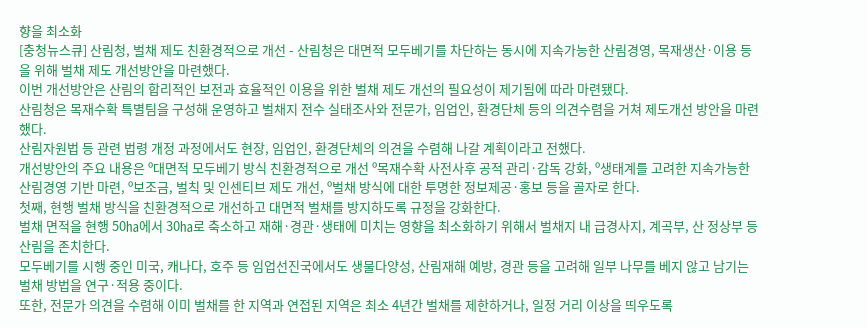향을 최소화
[충청뉴스큐] 산림청, 벌채 제도 친환경적으로 개선 - 산림청은 대면적 모두베기를 차단하는 동시에 지속가능한 산림경영, 목재생산·이용 등을 위해 벌채 제도 개선방안을 마련했다.
이번 개선방안은 산림의 합리적인 보전과 효율적인 이용을 위한 벌채 제도 개선의 필요성이 제기됨에 따라 마련됐다.
산림청은 목재수확 특별팀을 구성해 운영하고 벌채지 전수 실태조사와 전문가, 임업인, 환경단체 등의 의견수렴을 거쳐 제도개선 방안을 마련했다.
산림자원법 등 관련 법령 개정 과정에서도 현장, 임업인, 환경단체의 의견을 수렴해 나갈 계획이라고 전했다.
개선방안의 주요 내용은 º대면적 모두베기 방식 친환경적으로 개선 º목재수확 사전사후 공적 관리·감독 강화, º생태계를 고려한 지속가능한 산림경영 기반 마련, º보조금, 벌칙 및 인센티브 제도 개선, º벌채 방식에 대한 투명한 정보제공·홍보 등을 골자로 한다.
첫째, 현행 벌채 방식을 친환경적으로 개선하고 대면적 벌채를 방지하도록 규정을 강화한다.
벌채 면적을 현행 50㏊에서 30㏊로 축소하고 재해·경관·생태에 미치는 영향을 최소화하기 위해서 벌채지 내 급경사지, 계곡부, 산 정상부 등 산림을 존치한다.
모두베기를 시행 중인 미국, 캐나다, 호주 등 임업선진국에서도 생물다양성, 산림재해 예방, 경관 등을 고려해 일부 나무를 베지 않고 남기는 벌채 방법을 연구·적용 중이다.
또한, 전문가 의견을 수렴해 이미 벌채를 한 지역과 연접된 지역은 최소 4년간 벌채를 제한하거나, 일정 거리 이상을 띄우도록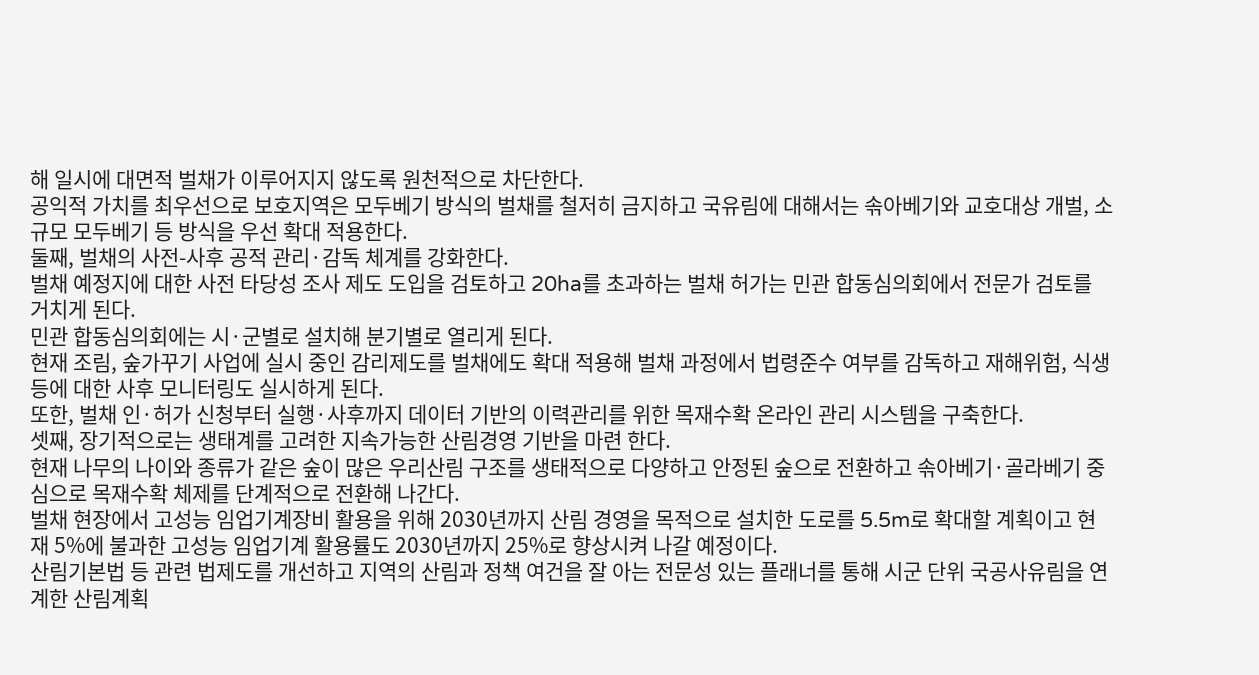해 일시에 대면적 벌채가 이루어지지 않도록 원천적으로 차단한다.
공익적 가치를 최우선으로 보호지역은 모두베기 방식의 벌채를 철저히 금지하고 국유림에 대해서는 솎아베기와 교호대상 개벌, 소규모 모두베기 등 방식을 우선 확대 적용한다.
둘째, 벌채의 사전-사후 공적 관리·감독 체계를 강화한다.
벌채 예정지에 대한 사전 타당성 조사 제도 도입을 검토하고 20ha를 초과하는 벌채 허가는 민관 합동심의회에서 전문가 검토를 거치게 된다.
민관 합동심의회에는 시·군별로 설치해 분기별로 열리게 된다.
현재 조림, 숲가꾸기 사업에 실시 중인 감리제도를 벌채에도 확대 적용해 벌채 과정에서 법령준수 여부를 감독하고 재해위험, 식생 등에 대한 사후 모니터링도 실시하게 된다.
또한, 벌채 인·허가 신청부터 실행·사후까지 데이터 기반의 이력관리를 위한 목재수확 온라인 관리 시스템을 구축한다.
셋째, 장기적으로는 생태계를 고려한 지속가능한 산림경영 기반을 마련 한다.
현재 나무의 나이와 종류가 같은 숲이 많은 우리산림 구조를 생태적으로 다양하고 안정된 숲으로 전환하고 솎아베기·골라베기 중심으로 목재수확 체제를 단계적으로 전환해 나간다.
벌채 현장에서 고성능 임업기계장비 활용을 위해 2030년까지 산림 경영을 목적으로 설치한 도로를 5.5m로 확대할 계획이고 현재 5%에 불과한 고성능 임업기계 활용률도 2030년까지 25%로 향상시켜 나갈 예정이다.
산림기본법 등 관련 법제도를 개선하고 지역의 산림과 정책 여건을 잘 아는 전문성 있는 플래너를 통해 시군 단위 국공사유림을 연계한 산림계획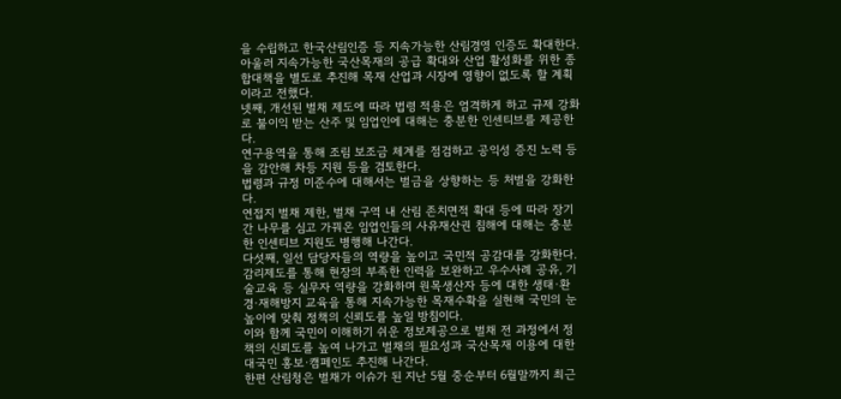을 수립하고 한국산림인증 등 지속가능한 산림경영 인증도 확대한다.
아울러 지속가능한 국산목재의 공급 확대와 산업 활성화를 위한 종합대책을 별도로 추진해 목재 산업과 시장에 영향이 없도록 할 계획이라고 전했다.
넷째, 개선된 벌채 제도에 따라 법령 적용은 엄격하게 하고 규제 강화로 불이익 받는 산주 및 임업인에 대해는 충분한 인센티브를 제공한다.
연구용역을 통해 조림 보조금 체계를 점검하고 공익성 증진 노력 등을 감안해 차등 지원 등을 검토한다.
법령과 규정 미준수에 대해서는 벌금을 상향하는 등 처벌을 강화한다.
연접지 벌채 제한, 벌채 구역 내 산림 존치면적 확대 등에 따라 장기간 나무를 심고 가꿔온 임업인들의 사유재산권 침해에 대해는 충분한 인센티브 지원도 병행해 나간다.
다섯째, 일선 담당자들의 역량을 높이고 국민적 공감대를 강화한다.
감리제도를 통해 현장의 부족한 인력을 보완하고 우수사례 공유, 기술교육 등 실무자 역량을 강화하며 원목생산자 등에 대한 생태·환경·재해방지 교육을 통해 지속가능한 목재수확을 실현해 국민의 눈높이에 맞춰 정책의 신뢰도를 높일 방침이다.
이와 함께 국민이 이해하기 쉬운 정보제공으로 벌채 전 과정에서 정책의 신뢰도를 높여 나가고 벌채의 필요성과 국산목재 이용에 대한 대국민 홍보·캠페인도 추진해 나간다.
한편 산림청은 벌채가 이슈가 된 지난 5월 중순부터 6월말까지 최근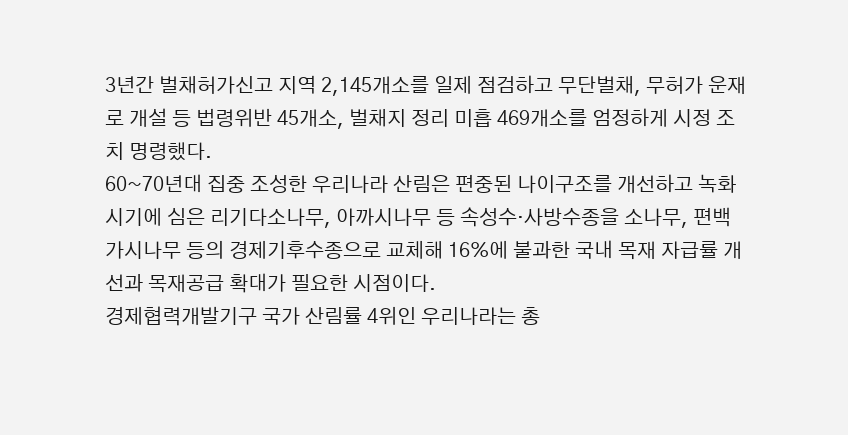3년간 벌채허가신고 지역 2,145개소를 일제 점검하고 무단벌채, 무허가 운재로 개설 등 법령위반 45개소, 벌채지 정리 미흡 469개소를 엄정하게 시정 조치 명령했다.
60~70년대 집중 조성한 우리나라 산림은 편중된 나이구조를 개선하고 녹화시기에 심은 리기다소나무, 아까시나무 등 속성수·사방수종을 소나무, 편백가시나무 등의 경제기후수종으로 교체해 16%에 불과한 국내 목재 자급률 개선과 목재공급 확대가 필요한 시점이다.
경제협력개발기구 국가 산림률 4위인 우리나라는 총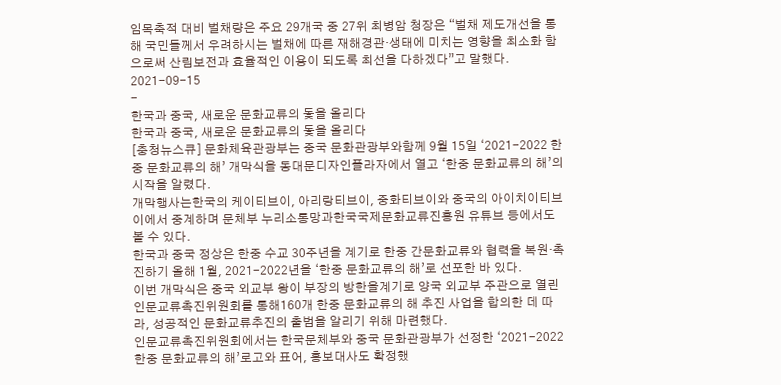임목축적 대비 벌채량은 주요 29개국 중 27위 최병암 청장은 “벌채 제도개선을 통해 국민들께서 우려하시는 벌채에 따른 재해경관·생태에 미치는 영향을 최소화 함으로써 산림보전과 효율적인 이용이 되도록 최선을 다하겠다”고 말했다.
2021-09-15
-
한국과 중국, 새로운 문화교류의 돛을 올리다
한국과 중국, 새로운 문화교류의 돛을 올리다
[충청뉴스큐] 문화체육관광부는 중국 문화관광부와함께 9월 15일 ‘2021-2022 한중 문화교류의 해’ 개막식을 동대문디자인플라자에서 열고 ‘한중 문화교류의 해’의 시작을 알렸다.
개막행사는한국의 케이티브이, 아리랑티브이, 중화티브이와 중국의 아이치이티브이에서 중계하며 문체부 누리소통망과한국국제문화교류진흥원 유튜브 등에서도 볼 수 있다.
한국과 중국 정상은 한중 수교 30주년을 계기로 한중 간문화교류와 협력을 복원·촉진하기 올해 1월, 2021-2022년을 ‘한중 문화교류의 해’로 선포한 바 있다.
이번 개막식은 중국 외교부 왕이 부장의 방한을계기로 양국 외교부 주관으로 열린 인문교류촉진위원회를 통해160개 한중 문화교류의 해 추진 사업을 합의한 데 따라, 성공적인 문화교류추진의 출범을 알리기 위해 마련했다.
인문교류촉진위원회에서는 한국문체부와 중국 문화관광부가 선정한 ‘2021-2022 한중 문화교류의 해’로고와 표어, 홍보대사도 확정했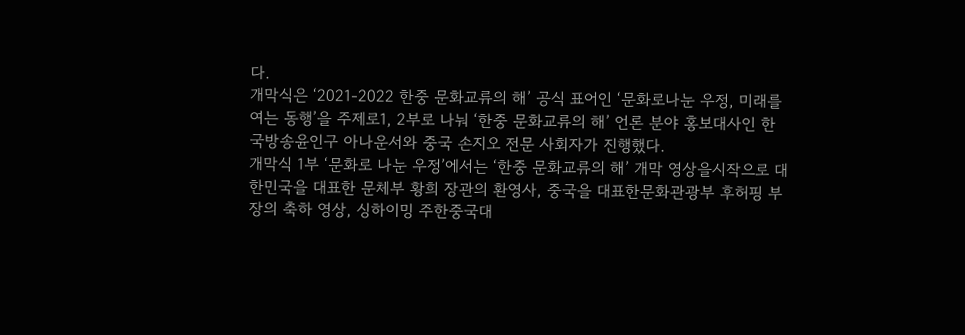다.
개막식은 ‘2021-2022 한중 문화교류의 해’ 공식 표어인 ‘문화로나눈 우정, 미래를 여는 동행’을 주제로1, 2부로 나눠 ‘한중 문화교류의 해’ 언론 분야 홍보대사인 한국방송윤인구 아나운서와 중국 손지오 전문 사회자가 진행했다.
개막식 1부 ‘문화로 나눈 우정’에서는 ‘한중 문화교류의 해’ 개막 영상을시작으로 대한민국을 대표한 문체부 황희 장관의 환영사, 중국을 대표한문화관광부 후허핑 부장의 축하 영상, 싱하이밍 주한중국대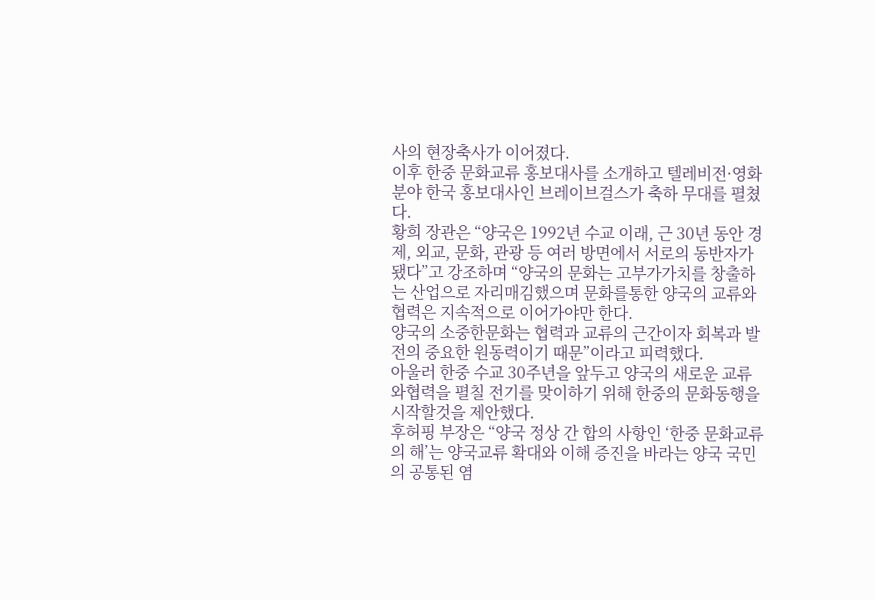사의 현장축사가 이어졌다.
이후 한중 문화교류 홍보대사를 소개하고 텔레비전·영화분야 한국 홍보대사인 브레이브걸스가 축하 무대를 펼쳤다.
황희 장관은 “양국은 1992년 수교 이래, 근 30년 동안 경제, 외교, 문화, 관광 등 여러 방면에서 서로의 동반자가 됐다”고 강조하며 “양국의 문화는 고부가가치를 창출하는 산업으로 자리매김했으며 문화를통한 양국의 교류와 협력은 지속적으로 이어가야만 한다.
양국의 소중한문화는 협력과 교류의 근간이자 회복과 발전의 중요한 원동력이기 때문”이라고 피력했다.
아울러 한중 수교 30주년을 앞두고 양국의 새로운 교류와협력을 펼칠 전기를 맞이하기 위해 한중의 문화동행을 시작할것을 제안했다.
후허핑 부장은 “양국 정상 간 합의 사항인 ‘한중 문화교류의 해’는 양국교류 확대와 이해 증진을 바라는 양국 국민의 공통된 염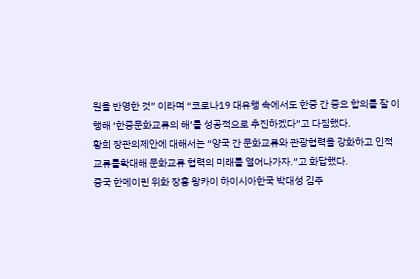원을 반영한 것” 이라며 “코로나19 대유행 속에서도 한중 간 중요 합의를 잘 이행해 ‘한중문화교류의 해’를 성공적으로 추진하겠다”고 다짐했다.
황희 장관의제안에 대해서는 “양국 간 문화교류와 관광협력을 강화하고 인적 교류를확대해 문화교류 협력의 미래를 열어나가자.”고 화답했다.
중국 한메이린 위화 장홍 왕카이 하이시아한국 박대성 김주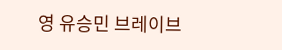영 유승민 브레이브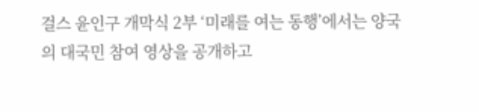걸스 윤인구 개막식 2부 ‘미래를 여는 동행’에서는 양국의 대국민 참여 영상을 공개하고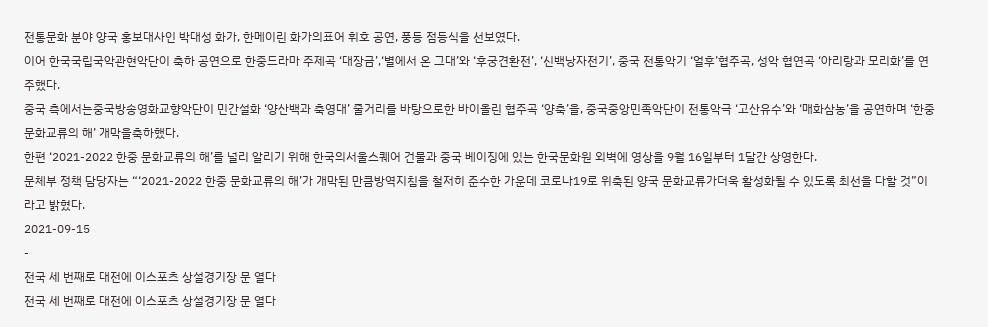전통문화 분야 양국 홍보대사인 박대성 화가, 한메이린 화가의표어 휘호 공연, 풍등 점등식을 선보였다.
이어 한국국립국악관현악단이 축하 공연으로 한중드라마 주제곡 ‘대장금’,‘별에서 온 그대’와 ‘후궁견환전’, ‘신백낭자전기’, 중국 전통악기 ‘얼후’협주곡, 성악 협연곡 ‘아리랑과 모리화’를 연주했다.
중국 측에서는중국방송영화교향악단이 민간설화 ‘양산백과 축영대’ 줄거리를 바탕으로한 바이올린 협주곡 ‘양축’을, 중국중앙민족악단이 전통악극 ‘고산유수’와 ‘매화삼농’을 공연하며 ‘한중 문화교류의 해’ 개막을축하했다.
한편 ‘2021-2022 한중 문화교류의 해’를 널리 알리기 위해 한국의서울스퀘어 건물과 중국 베이징에 있는 한국문화원 외벽에 영상을 9월 16일부터 1달간 상영한다.
문체부 정책 담당자는 “‘2021-2022 한중 문화교류의 해’가 개막된 만큼방역지침을 철저히 준수한 가운데 코로나19로 위축된 양국 문화교류가더욱 활성화될 수 있도록 최선을 다할 것”이라고 밝혔다.
2021-09-15
-
전국 세 번째로 대전에 이스포츠 상설경기장 문 열다
전국 세 번째로 대전에 이스포츠 상설경기장 문 열다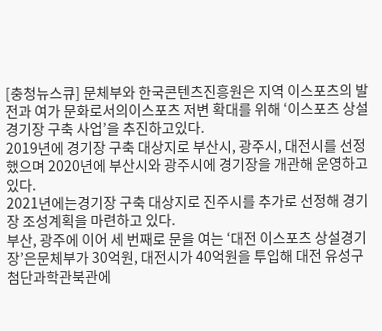[충청뉴스큐] 문체부와 한국콘텐츠진흥원은 지역 이스포츠의 발전과 여가 문화로서의이스포츠 저변 확대를 위해 ‘이스포츠 상설경기장 구축 사업’을 추진하고있다.
2019년에 경기장 구축 대상지로 부산시, 광주시, 대전시를 선정했으며 2020년에 부산시와 광주시에 경기장을 개관해 운영하고 있다.
2021년에는경기장 구축 대상지로 진주시를 추가로 선정해 경기장 조성계획을 마련하고 있다.
부산, 광주에 이어 세 번째로 문을 여는 ‘대전 이스포츠 상설경기장’은문체부가 30억원, 대전시가 40억원을 투입해 대전 유성구 첨단과학관북관에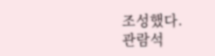조성했다.
관람석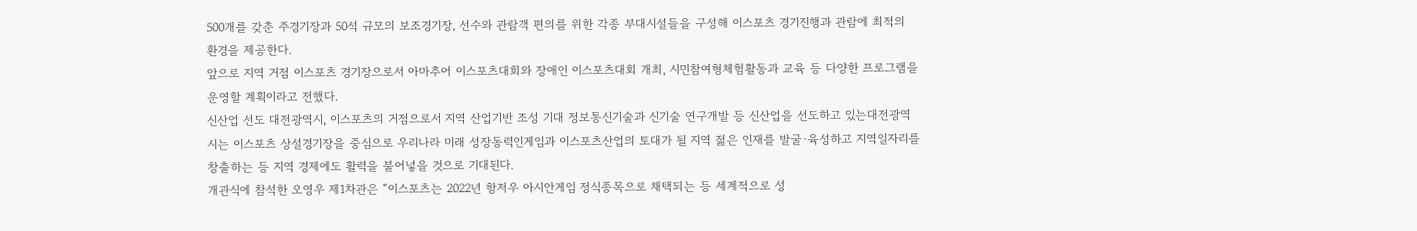500개를 갖춘 주경기장과 50석 규모의 보조경기장, 선수와 관람객 편의를 위한 각종 부대시설들을 구성해 이스포츠 경기진행과 관람에 최적의 환경을 제공한다.
앞으로 지역 거점 이스포츠 경기장으로서 아마추어 이스포츠대회와 장애인 이스포츠대회 개최, 시민참여형체험활동과 교육 등 다양한 프로그램을 운영할 계획이라고 전했다.
신산업 선도 대전광역시, 이스포츠의 거점으로서 지역 산업기반 조성 기대 정보통신기술과 신기술 연구개발 등 신산업을 선도하고 있는대전광역시는 이스포츠 상설경기장을 중심으로 우리나라 미래 성장동력인게임과 이스포츠산업의 토대가 될 지역 젊은 인재를 발굴·육성하고 지역일자리를 창출하는 등 지역 경제에도 활력을 불어넣을 것으로 기대된다.
개관식에 참석한 오영우 제1차관은 “이스포츠는 2022년 항저우 아시안게임 정식종목으로 채택되는 등 세계적으로 성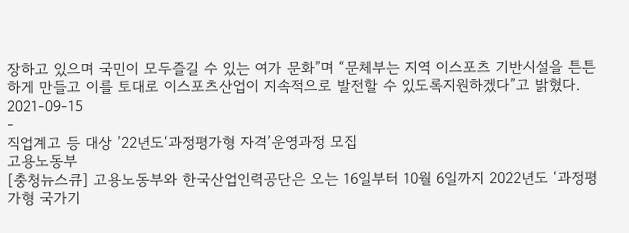장하고 있으며 국민이 모두즐길 수 있는 여가 문화”며 “문체부는 지역 이스포츠 기반시설을 튼튼하게 만들고 이를 토대로 이스포츠산업이 지속적으로 발전할 수 있도록지원하겠다”고 밝혔다.
2021-09-15
-
직업계고 등 대상 ’22년도‘과정평가형 자격’운영과정 모집
고용노동부
[충청뉴스큐] 고용노동부와 한국산업인력공단은 오는 16일부터 10월 6일까지 2022년도 ‘과정평가형 국가기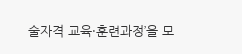술자격 교육·훈련과정’을 모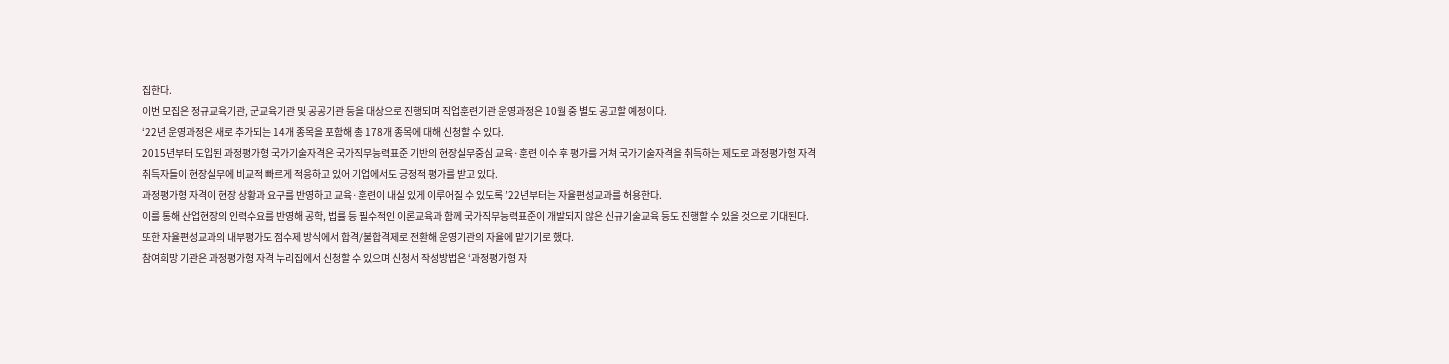집한다.
이번 모집은 정규교육기관, 군교육기관 및 공공기관 등을 대상으로 진행되며 직업훈련기관 운영과정은 10월 중 별도 공고할 예정이다.
‘22년 운영과정은 새로 추가되는 14개 종목을 포함해 총 178개 종목에 대해 신청할 수 있다.
2015년부터 도입된 과정평가형 국가기술자격은 국가직무능력표준 기반의 현장실무중심 교육·훈련 이수 후 평가를 거쳐 국가기술자격을 취득하는 제도로 과정평가형 자격취득자들이 현장실무에 비교적 빠르게 적응하고 있어 기업에서도 긍정적 평가를 받고 있다.
과정평가형 자격이 현장 상황과 요구를 반영하고 교육·훈련이 내실 있게 이루어질 수 있도록 ’22년부터는 자율편성교과를 허용한다.
이를 통해 산업현장의 인력수요를 반영해 공학, 법률 등 필수적인 이론교육과 함께 국가직무능력표준이 개발되지 않은 신규기술교육 등도 진행할 수 있을 것으로 기대된다.
또한 자율편성교과의 내부평가도 점수제 방식에서 합격/불합격제로 전환해 운영기관의 자율에 맡기기로 했다.
참여희망 기관은 과정평가형 자격 누리집에서 신청할 수 있으며 신청서 작성방법은 ‘과정평가형 자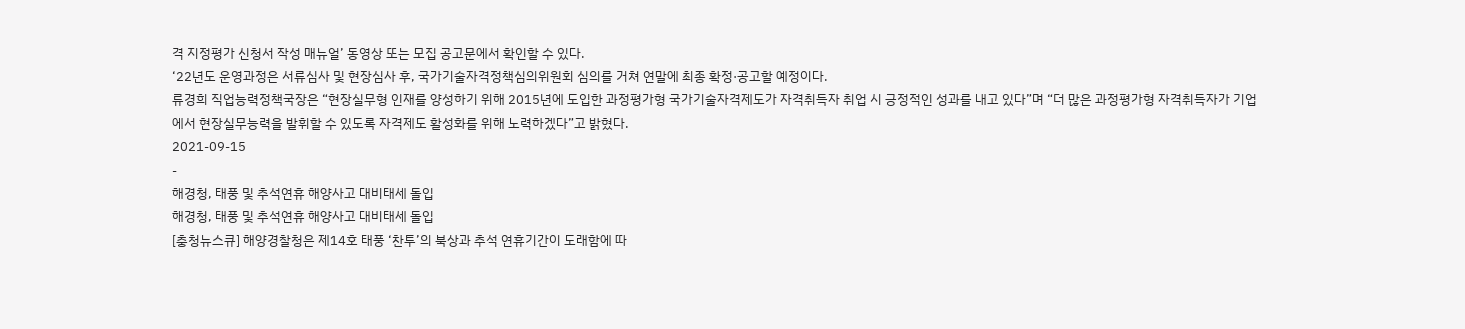격 지정평가 신청서 작성 매뉴얼’ 동영상 또는 모집 공고문에서 확인할 수 있다.
‘22년도 운영과정은 서류심사 및 현장심사 후, 국가기술자격정책심의위원회 심의를 거쳐 연말에 최종 확정·공고할 예정이다.
류경희 직업능력정책국장은 “현장실무형 인재를 양성하기 위해 2015년에 도입한 과정평가형 국가기술자격제도가 자격취득자 취업 시 긍정적인 성과를 내고 있다”며 “더 많은 과정평가형 자격취득자가 기업에서 현장실무능력을 발휘할 수 있도록 자격제도 활성화를 위해 노력하겠다”고 밝혔다.
2021-09-15
-
해경청, 태풍 및 추석연휴 해양사고 대비태세 돌입
해경청, 태풍 및 추석연휴 해양사고 대비태세 돌입
[충청뉴스큐] 해양경찰청은 제14호 태풍 ‘찬투’의 북상과 추석 연휴기간이 도래함에 따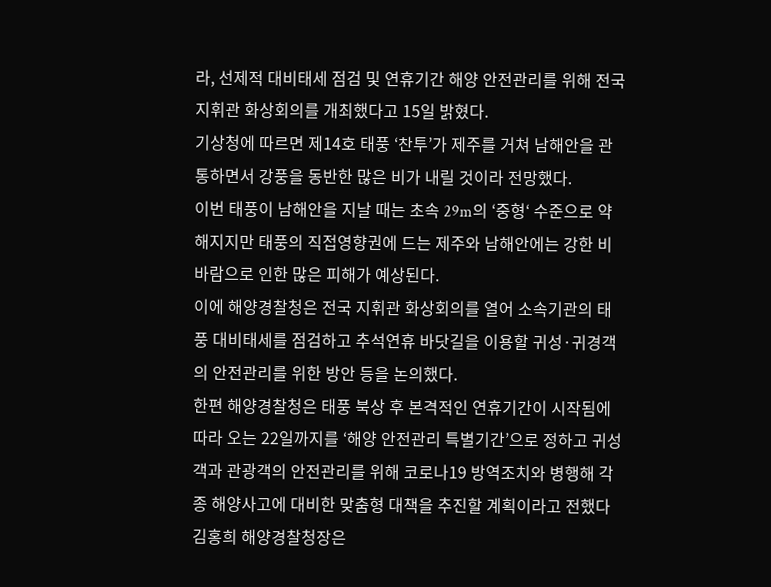라, 선제적 대비태세 점검 및 연휴기간 해양 안전관리를 위해 전국 지휘관 화상회의를 개최했다고 15일 밝혔다.
기상청에 따르면 제14호 태풍 ‘찬투’가 제주를 거쳐 남해안을 관통하면서 강풍을 동반한 많은 비가 내릴 것이라 전망했다.
이번 태풍이 남해안을 지날 때는 초속 29m의 ‘중형‘ 수준으로 약해지지만 태풍의 직접영향권에 드는 제주와 남해안에는 강한 비바람으로 인한 많은 피해가 예상된다.
이에 해양경찰청은 전국 지휘관 화상회의를 열어 소속기관의 태풍 대비태세를 점검하고 추석연휴 바닷길을 이용할 귀성·귀경객의 안전관리를 위한 방안 등을 논의했다.
한편 해양경찰청은 태풍 북상 후 본격적인 연휴기간이 시작됨에 따라 오는 22일까지를 ‘해양 안전관리 특별기간’으로 정하고 귀성객과 관광객의 안전관리를 위해 코로나19 방역조치와 병행해 각종 해양사고에 대비한 맞춤형 대책을 추진할 계획이라고 전했다 김홍희 해양경찰청장은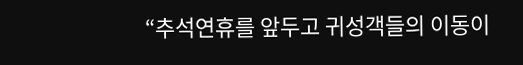“추석연휴를 앞두고 귀성객들의 이동이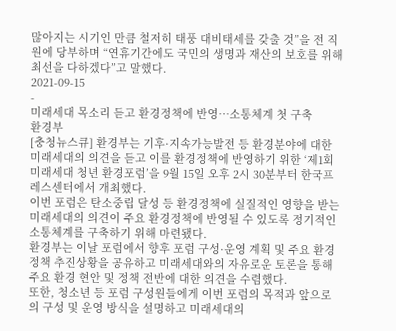많아지는 시기인 만큼 철저히 태풍 대비태세를 갖출 것”을 전 직원에 당부하며 “연휴기간에도 국민의 생명과 재산의 보호를 위해 최선을 다하겠다”고 말했다.
2021-09-15
-
미래세대 목소리 듣고 환경정책에 반영…소통체계 첫 구축
환경부
[충청뉴스큐] 환경부는 기후·지속가능발전 등 환경분야에 대한 미래세대의 의견을 듣고 이를 환경정책에 반영하기 위한 ‘제1회 미래세대 청년 환경포럼’을 9월 15일 오후 2시 30분부터 한국프레스센터에서 개최했다.
이번 포럼은 탄소중립 달성 등 환경정책에 실질적인 영향을 받는 미래세대의 의견이 주요 환경정책에 반영될 수 있도록 정기적인 소통체계를 구축하기 위해 마련됐다.
환경부는 이날 포럼에서 향후 포럼 구성·운영 계획 및 주요 환경정책 추진상황을 공유하고 미래세대와의 자유로운 토론을 통해 주요 환경 현안 및 정책 전반에 대한 의견을 수렴했다.
또한, 청소년 등 포럼 구성원들에게 이번 포럼의 목적과 앞으로의 구성 및 운영 방식을 설명하고 미래세대의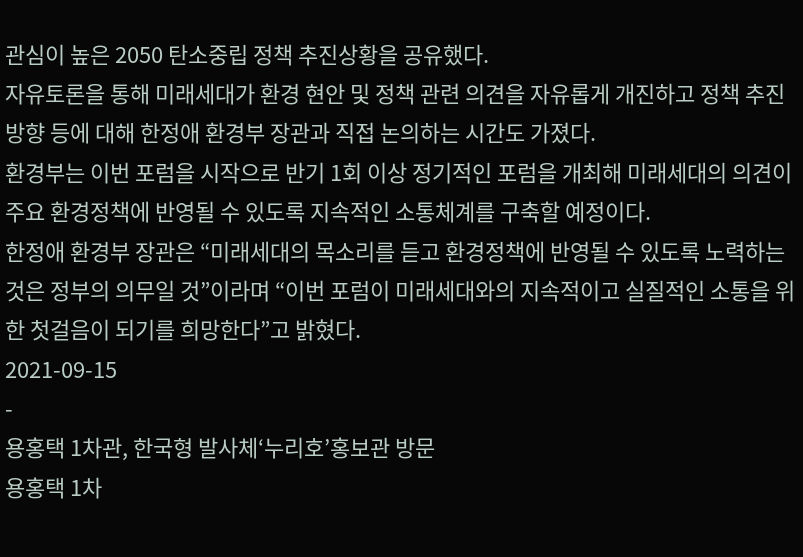관심이 높은 2050 탄소중립 정책 추진상황을 공유했다.
자유토론을 통해 미래세대가 환경 현안 및 정책 관련 의견을 자유롭게 개진하고 정책 추진 방향 등에 대해 한정애 환경부 장관과 직접 논의하는 시간도 가졌다.
환경부는 이번 포럼을 시작으로 반기 1회 이상 정기적인 포럼을 개최해 미래세대의 의견이 주요 환경정책에 반영될 수 있도록 지속적인 소통체계를 구축할 예정이다.
한정애 환경부 장관은 “미래세대의 목소리를 듣고 환경정책에 반영될 수 있도록 노력하는 것은 정부의 의무일 것”이라며 “이번 포럼이 미래세대와의 지속적이고 실질적인 소통을 위한 첫걸음이 되기를 희망한다”고 밝혔다.
2021-09-15
-
용홍택 1차관, 한국형 발사체‘누리호’홍보관 방문
용홍택 1차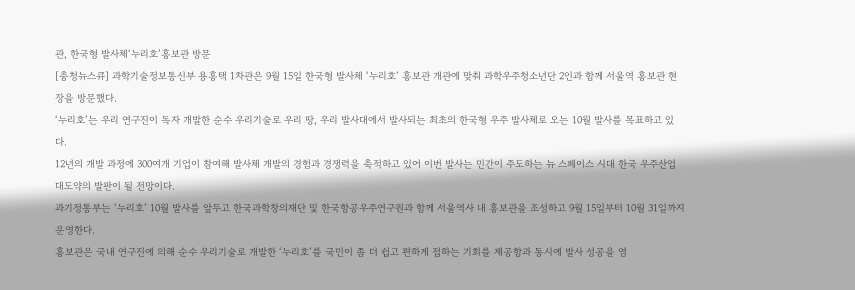관, 한국형 발사체‘누리호’홍보관 방문
[충청뉴스큐] 과학기술정보통신부 용홍택 1차관은 9월 15일 한국형 발사체 ‘누리호’ 홍보관 개관에 맞춰 과학우주청소년단 2인과 함께 서울역 홍보관 현장을 방문했다.
‘누리호’는 우리 연구진이 독자 개발한 순수 우리기술로 우리 땅, 우리 발사대에서 발사되는 최초의 한국형 우주 발사체로 오는 10월 발사를 목표하고 있다.
12년의 개발 과정에 300여개 기업이 참여해 발사체 개발의 경험과 경쟁력을 축적하고 있어 이번 발사는 민간이 주도하는 뉴 스페이스 시대 한국 우주산업 대도약의 발판이 될 전망이다.
과기정통부는 ‘누리호’ 10월 발사를 앞두고 한국과학창의재단 및 한국항공우주연구원과 함께 서울역사 내 홍보관을 조성하고 9월 15일부터 10월 31일까지 운영한다.
홍보관은 국내 연구진에 의해 순수 우리기술로 개발한 ‘누리호’를 국민이 좀 더 쉽고 편하게 접하는 기회를 제공함과 동시에 발사 성공을 염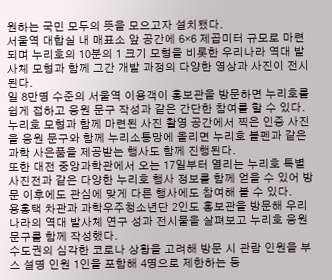원하는 국민 모두의 뜻을 모으고자 설치됐다.
서울역 대합실 내 매표소 앞 공간에 6×6 제곱미터 규모로 마련되며 누리호의 10분의 1 크기 모형을 비롯한 우리나라 역대 발사체 모형과 함께 그간 개발 과정의 다양한 영상과 사진이 전시된다.
일 8만명 수준의 서울역 이용객이 홍보관을 방문하면 누리호를 쉽게 접하고 응원 문구 작성과 같은 간단한 참여를 할 수 있다.
누리호 모형과 함께 마련된 사진 촬영 공간에서 찍은 인증 사진을 응원 문구와 함께 누리소통망에 올리면 누리호 볼펜과 같은 과학 사은품을 제공받는 행사도 함께 진행된다.
또한 대전 중앙과학관에서 오는 17일부터 열리는 누리호 특별 사진전과 같은 다양한 누리호 행사 정보를 함께 얻을 수 있어 방문 이후에도 관심에 맞게 다른 행사에도 참여해 볼 수 있다.
용홍택 차관과 과학우주청소년단 2인도 홍보관을 방문해 우리나라의 역대 발사체 연구 성과 전시물을 살펴보고 누리호 응원 문구를 함께 작성했다.
수도권의 심각한 코로나 상황을 고려해 방문 시 관람 인원을 부스 설명 인원 1인을 포함해 4명으로 제한하는 등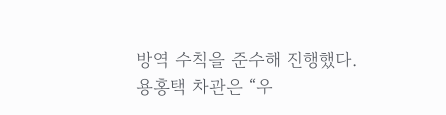방역 수칙을 준수해 진행했다.
용홍택 차관은 “우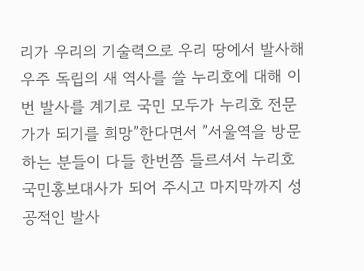리가 우리의 기술력으로 우리 땅에서 발사해 우주 독립의 새 역사를 쓸 누리호에 대해 이번 발사를 계기로 국민 모두가 누리호 전문가가 되기를 희망”한다면서 ”서울역을 방문하는 분들이 다들 한번쯤 들르셔서 누리호 국민홍보대사가 되어 주시고 마지막까지 성공적인 발사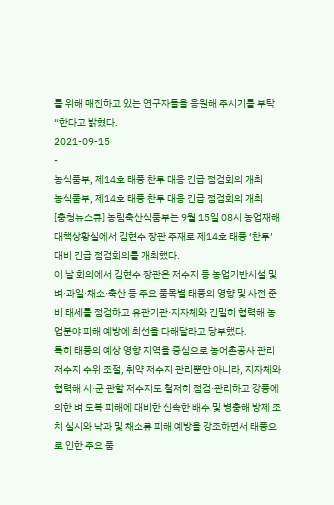를 위해 매진하고 있는 연구자들을 응원해 주시기를 부탁“한다고 밝혔다.
2021-09-15
-
농식품부, 제14호 태풍 찬투 대응 긴급 점검회의 개최
농식품부, 제14호 태풍 찬투 대응 긴급 점검회의 개최
[충청뉴스큐] 농림축산식품부는 9월 15일 08시 농업재해대책상황실에서 김현수 장관 주재로 제14호 태풍 ‘찬투’ 대비 긴급 점검회의를 개최했다.
이 날 회의에서 김현수 장관은 저수지 등 농업기반시설 및 벼·과일·채소·축산 등 주요 품목별 태풍의 영향 및 사전 준비 태세를 점검하고 유관기관·지자체와 긴밀히 협력해 농업분야 피해 예방에 최선을 다해달라고 당부했다.
특히 태풍의 예상 영향 지역을 중심으로 농어촌공사 관리 저수지 수위 조절, 취약 저수지 관리뿐만 아니라, 지자체와 협력해 시·군 관할 저수지도 철저히 점검·관리하고 강풍에 의한 벼 도복 피해에 대비한 신속한 배수 및 병충해 방제 조치 실시와 낙과 및 채소류 피해 예방을 강조하면서 태풍으로 인한 주요 품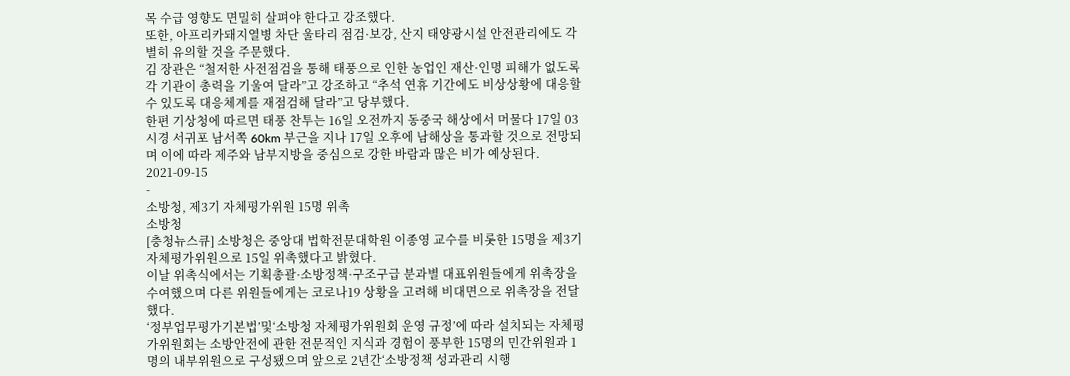목 수급 영향도 면밀히 살펴야 한다고 강조했다.
또한, 아프리카돼지열병 차단 울타리 점검·보강, 산지 태양광시설 안전관리에도 각별히 유의할 것을 주문했다.
김 장관은 “철저한 사전점검을 통해 태풍으로 인한 농업인 재산·인명 피해가 없도록 각 기관이 총력을 기울여 달라”고 강조하고 “추석 연휴 기간에도 비상상황에 대응할 수 있도록 대응체계를 재점검해 달라”고 당부했다.
한편 기상청에 따르면 태풍 찬투는 16일 오전까지 동중국 해상에서 머물다 17일 03시경 서귀포 남서쪽 60km 부근을 지나 17일 오후에 남해상을 통과할 것으로 전망되며 이에 따라 제주와 남부지방을 중심으로 강한 바람과 많은 비가 예상된다.
2021-09-15
-
소방청, 제3기 자체평가위원 15명 위촉
소방청
[충청뉴스큐] 소방청은 중앙대 법학전문대학원 이종영 교수를 비롯한 15명을 제3기 자체평가위원으로 15일 위촉했다고 밝혔다.
이날 위촉식에서는 기획총괄·소방정책·구조구급 분과별 대표위원들에게 위촉장을 수여했으며 다른 위원들에게는 코로나19 상황을 고려해 비대면으로 위촉장을 전달했다.
‘정부업무평가기본법’및‘소방청 자체평가위원회 운영 규정’에 따라 설치되는 자체평가위원회는 소방안전에 관한 전문적인 지식과 경험이 풍부한 15명의 민간위원과 1명의 내부위원으로 구성됐으며 앞으로 2년간‘소방정책 성과관리 시행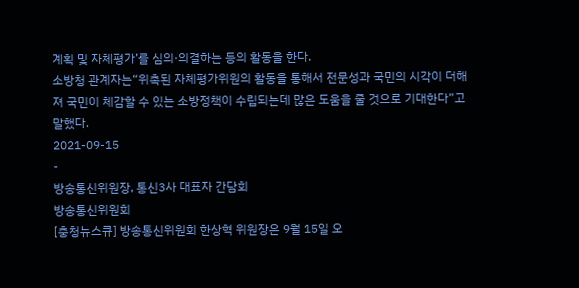계획 및 자체평가’를 심의·의결하는 등의 활동을 한다.
소방청 관계자는“위촉된 자체평가위원의 활동을 통해서 전문성과 국민의 시각이 더해져 국민이 체감할 수 있는 소방정책이 수립되는데 많은 도움을 줄 것으로 기대한다”고 말했다.
2021-09-15
-
방송통신위원장, 통신3사 대표자 간담회
방송통신위원회
[충청뉴스큐] 방송통신위원회 한상혁 위원장은 9월 15일 오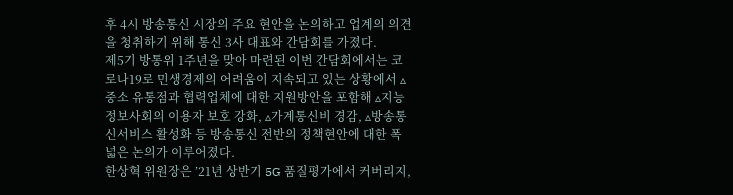후 4시 방송통신 시장의 주요 현안을 논의하고 업계의 의견을 청취하기 위해 통신 3사 대표와 간담회를 가졌다.
제5기 방통위 1주년을 맞아 마련된 이번 간담회에서는 코로나19로 민생경제의 어려움이 지속되고 있는 상황에서 ▵중소 유통점과 협력업체에 대한 지원방안을 포함해 ▵지능정보사회의 이용자 보호 강화, ▵가계통신비 경감, ▵방송통신서비스 활성화 등 방송통신 전반의 정책현안에 대한 폭 넓은 논의가 이루어졌다.
한상혁 위원장은 ’21년 상반기 5G 품질평가에서 커버리지,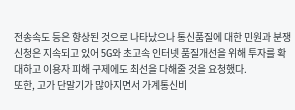전송속도 등은 향상된 것으로 나타났으나 통신품질에 대한 민원과 분쟁 신청은 지속되고 있어 5G와 초고속 인터넷 품질개선을 위해 투자를 확대하고 이용자 피해 구제에도 최선을 다해줄 것을 요청했다.
또한, 고가 단말기가 많아지면서 가계통신비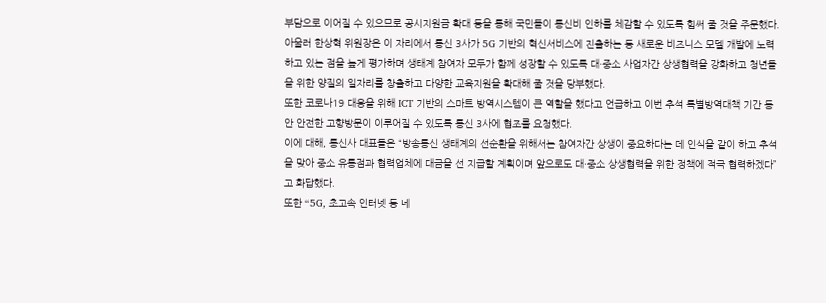부담으로 이어질 수 있으므로 공시지원금 확대 등을 통해 국민들이 통신비 인하를 체감할 수 있도록 힘써 줄 것을 주문했다.
아울러 한상혁 위원장은 이 자리에서 통신 3사가 5G 기반의 혁신서비스에 진출하는 등 새로운 비즈니스 모델 개발에 노력하고 있는 점을 높게 평가하며 생태계 참여자 모두가 함께 성장할 수 있도록 대·중소 사업자간 상생협력을 강화하고 청년들을 위한 양질의 일자리를 창출하고 다양한 교육지원을 확대해 줄 것을 당부했다.
또한 코로나19 대응을 위해 ICT 기반의 스마트 방역시스템이 큰 역할을 했다고 언급하고 이번 추석 특별방역대책 기간 동안 안전한 고향방문이 이루어질 수 있도록 통신 3사에 협조를 요청했다.
이에 대해, 통신사 대표들은 “방송통신 생태계의 선순환을 위해서는 참여자간 상생이 중요하다는 데 인식을 같이 하고 추석을 맞아 중소 유통점과 협력업체에 대금을 선 지급할 계획이며 앞으로도 대·중소 상생협력을 위한 정책에 적극 협력하겠다”고 화답했다.
또한 “5G, 초고속 인터넷 등 네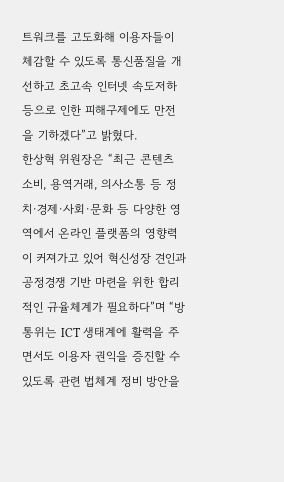트워크를 고도화해 이용자들이 체감할 수 있도록 통신품질을 개선하고 초고속 인터넷 속도저하 등으로 인한 피해구제에도 만전을 기하겠다”고 밝혔다.
한상혁 위원장은 “최근 콘텐츠 소비, 용역거래, 의사소통 등 정치·경제·사회·문화 등 다양한 영역에서 온라인 플랫폼의 영향력이 커져가고 있어 혁신성장 견인과 공정경쟁 기반 마련을 위한 합리적인 규율체계가 필요하다”며 “방통위는 ICT 생태계에 활력을 주면서도 이용자 권익을 증진할 수 있도록 관련 법체계 정비 방안을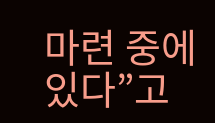마련 중에 있다”고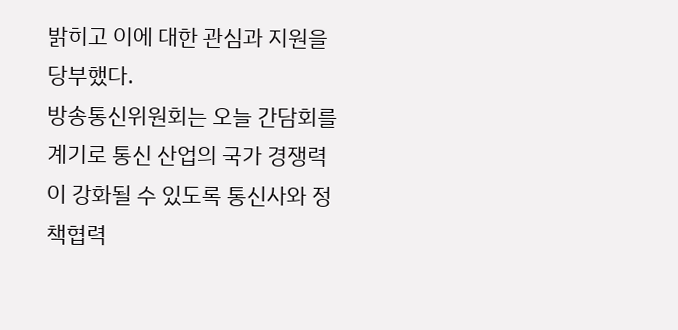밝히고 이에 대한 관심과 지원을 당부했다.
방송통신위원회는 오늘 간담회를 계기로 통신 산업의 국가 경쟁력이 강화될 수 있도록 통신사와 정책협력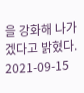을 강화해 나가겠다고 밝혔다.
2021-09-15